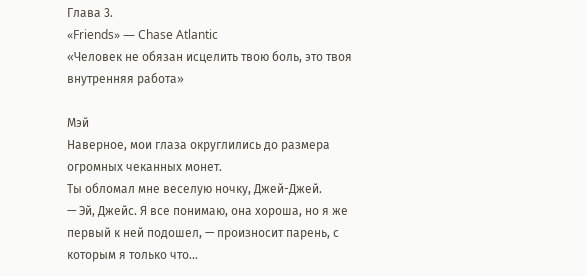Глава 3.
«Friends» — Chase Atlantic
«Человек не обязан исцелить твою боль, это твоя внутренняя работа»

Мэй
Наверное, мои глаза округлились до размера огромных чеканных монет.
Ты обломал мне веселую ночку, Джей-Джей.
— Эй, Джейс. Я все понимаю, она хороша, но я же первый к ней подошел, — произносит парень, с которым я только что...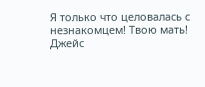Я только что целовалась с незнакомцем! Твою мать! Джейс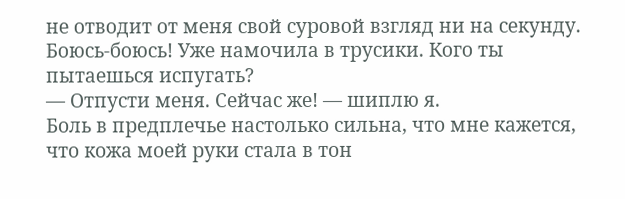не отводит от меня свой суровой взгляд ни на секунду.
Боюсь-боюсь! Уже намочила в трусики. Кого ты пытаешься испугать?
— Отпусти меня. Сейчас же! — шиплю я.
Боль в предплечье настолько сильна, что мне кажется, что кожа моей руки стала в тон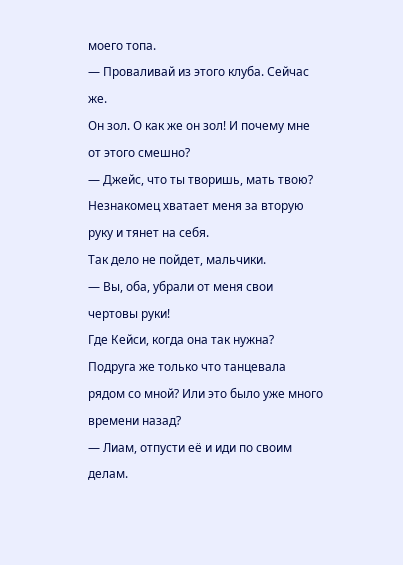моего топа.
— Проваливай из этого клуба. Сейчас же.
Он зол. О как же он зол! И почему мне от этого смешно?
— Джейс, что ты творишь, мать твою?
Незнакомец хватает меня за вторую руку и тянет на себя.
Так дело не пойдет, мальчики.
— Вы, оба, убрали от меня свои чертовы руки!
Где Кейси, когда она так нужна? Подруга же только что танцевала рядом со мной? Или это было уже много времени назад?
— Лиам, отпусти её и иди по своим делам.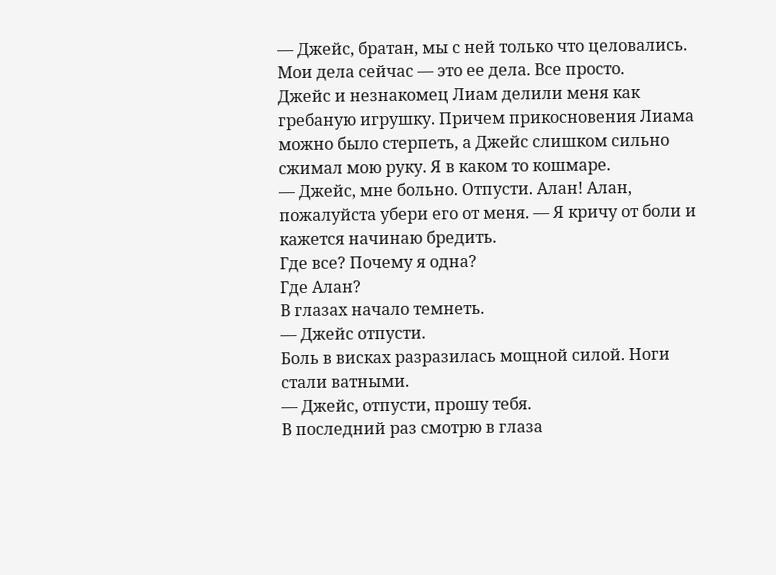— Джейс, братан, мы с ней только что целовались. Мои дела сейчас — это ее дела. Все просто.
Джейс и незнакомец Лиам делили меня как гребаную игрушку. Причем прикосновения Лиама можно было стерпеть, а Джейс слишком сильно сжимал мою руку. Я в каком то кошмаре.
— Джейс, мне больно. Отпусти. Алан! Алан, пожалуйста убери его от меня. — Я кричу от боли и кажется начинаю бредить.
Где все? Почему я одна?
Где Алан?
В глазах начало темнеть.
— Джейс отпусти.
Боль в висках разразилась мощной силой. Ноги стали ватными.
— Джейс, отпусти, прошу тебя.
В последний раз смотрю в глаза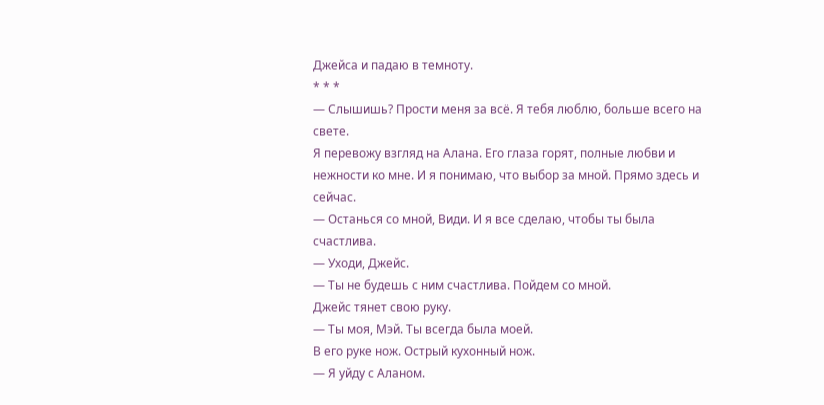Джейса и падаю в темноту.
* * *
— Слышишь? Прости меня за всё. Я тебя люблю, больше всего на свете.
Я перевожу взгляд на Алана. Его глаза горят, полные любви и нежности ко мне. И я понимаю, что выбор за мной. Прямо здесь и сейчас.
— Останься со мной, Види. И я все сделаю, чтобы ты была счастлива.
— Уходи, Джейс.
— Ты не будешь с ним счастлива. Пойдем со мной.
Джейс тянет свою руку.
— Ты моя, Мэй. Ты всегда была моей.
В его руке нож. Острый кухонный нож.
— Я уйду с Аланом.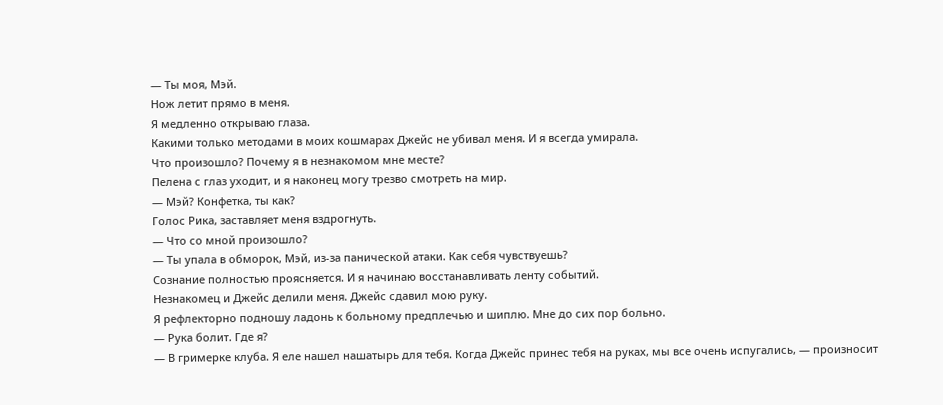— Ты моя, Мэй.
Нож летит прямо в меня.
Я медленно открываю глаза.
Какими только методами в моих кошмарах Джейс не убивал меня. И я всегда умирала.
Что произошло? Почему я в незнакомом мне месте?
Пелена с глаз уходит, и я наконец могу трезво смотреть на мир.
— Мэй? Конфетка, ты как?
Голос Рика, заставляет меня вздрогнуть.
— Что со мной произошло?
— Ты упала в обморок, Мэй, из-за панической атаки. Как себя чувствуешь?
Сознание полностью проясняется. И я начинаю восстанавливать ленту событий.
Незнакомец и Джейс делили меня. Джейс сдавил мою руку.
Я рефлекторно подношу ладонь к больному предплечью и шиплю. Мне до сих пор больно.
— Рука болит. Где я?
— В гримерке клуба. Я еле нашел нашатырь для тебя. Когда Джейс принес тебя на руках, мы все очень испугались, — произносит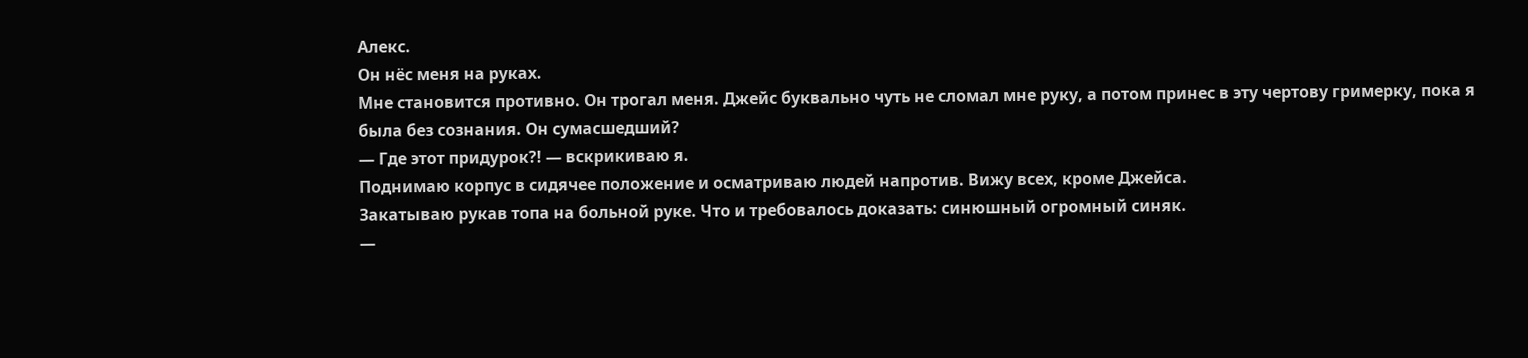Алекс.
Он нёс меня на руках.
Мне становится противно. Он трогал меня. Джейс буквально чуть не сломал мне руку, а потом принес в эту чертову гримерку, пока я была без сознания. Он сумасшедший?
— Где этот придурок?! — вскрикиваю я.
Поднимаю корпус в сидячее положение и осматриваю людей напротив. Вижу всех, кроме Джейса.
Закатываю рукав топа на больной руке. Что и требовалось доказать: синюшный огромный синяк.
—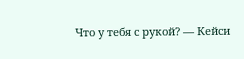Что у тебя с рукой? — Кейси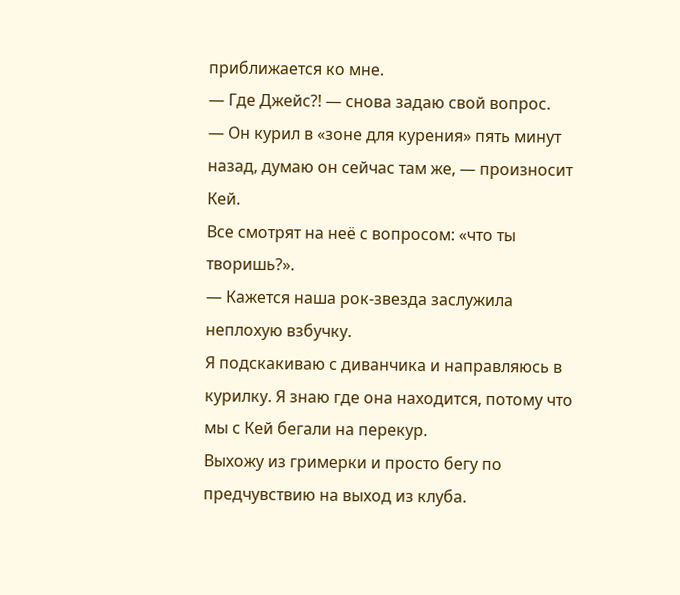приближается ко мне.
— Где Джейс?! — снова задаю свой вопрос.
— Он курил в «зоне для курения» пять минут назад, думаю он сейчас там же, — произносит Кей.
Все смотрят на неё с вопросом: «что ты творишь?».
— Кажется наша рок-звезда заслужила неплохую взбучку.
Я подскакиваю с диванчика и направляюсь в курилку. Я знаю где она находится, потому что мы с Кей бегали на перекур.
Выхожу из гримерки и просто бегу по предчувствию на выход из клуба.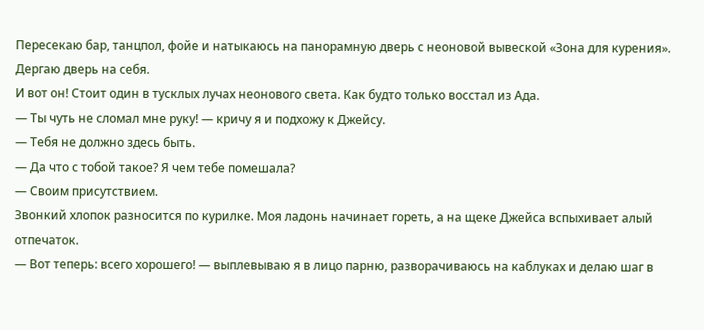Пересекаю бар, танцпол, фойе и натыкаюсь на панорамную дверь с неоновой вывеской «Зона для курения».
Дергаю дверь на себя.
И вот он! Стоит один в тусклых лучах неонового света. Как будто только восстал из Ада.
— Ты чуть не сломал мне руку! — кричу я и подхожу к Джейсу.
— Тебя не должно здесь быть.
— Да что с тобой такое? Я чем тебе помешала?
— Своим присутствием.
Звонкий хлопок разносится по курилке. Моя ладонь начинает гореть, а на щеке Джейса вспыхивает алый отпечаток.
— Вот теперь: всего хорошего! — выплевываю я в лицо парню, разворачиваюсь на каблуках и делаю шаг в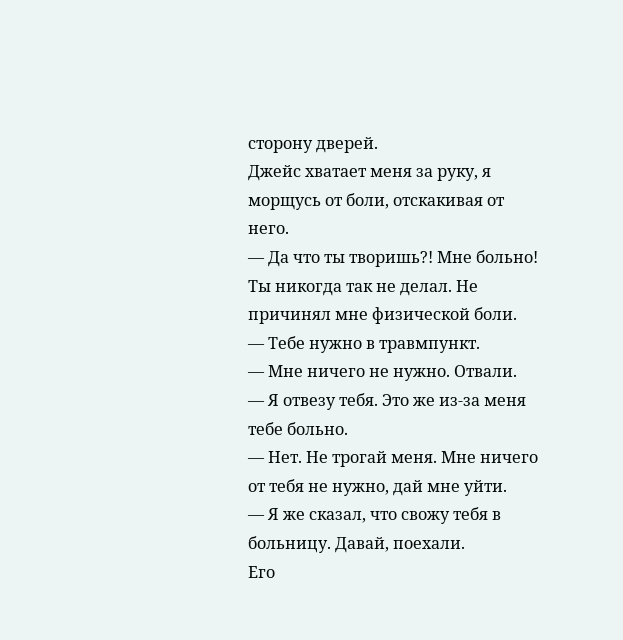сторону дверей.
Джейс хватает меня за руку, я морщусь от боли, отскакивая от него.
— Да что ты творишь?! Мне больно!
Ты никогда так не делал. Не причинял мне физической боли.
— Тебе нужно в травмпункт.
— Мне ничего не нужно. Отвали.
— Я отвезу тебя. Это же из-за меня тебе больно.
— Нет. Не трогай меня. Мне ничего от тебя не нужно, дай мне уйти.
— Я же сказал, что свожу тебя в больницу. Давай, поехали.
Его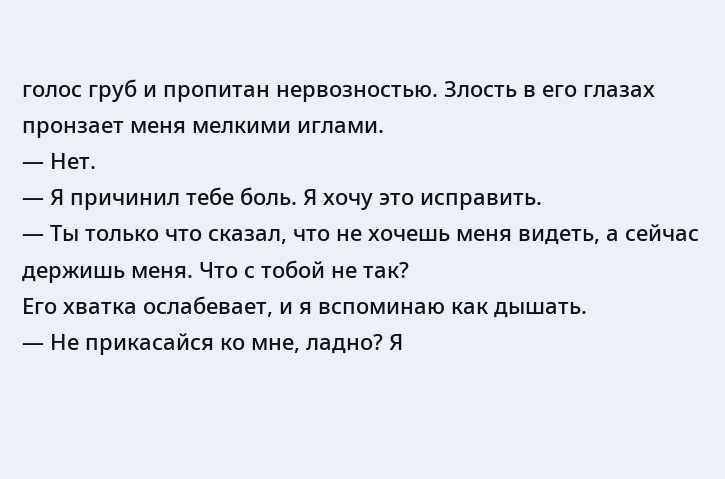голос груб и пропитан нервозностью. Злость в его глазах пронзает меня мелкими иглами.
— Нет.
— Я причинил тебе боль. Я хочу это исправить.
— Ты только что сказал, что не хочешь меня видеть, а сейчас держишь меня. Что с тобой не так?
Его хватка ослабевает, и я вспоминаю как дышать.
— Не прикасайся ко мне, ладно? Я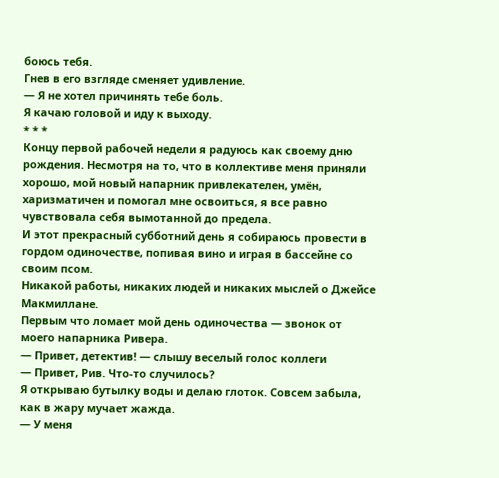боюсь тебя.
Гнев в его взгляде сменяет удивление.
— Я не хотел причинять тебе боль.
Я качаю головой и иду к выходу.
* * *
Концу первой рабочей недели я радуюсь как своему дню рождения. Несмотря на то, что в коллективе меня приняли хорошо, мой новый напарник привлекателен, умён, харизматичен и помогал мне освоиться, я все равно чувствовала себя вымотанной до предела.
И этот прекрасный субботний день я собираюсь провести в гордом одиночестве, попивая вино и играя в бассейне со своим псом.
Никакой работы, никаких людей и никаких мыслей о Джейсе Макмиллане.
Первым что ломает мой день одиночества — звонок от моего напарника Ривера.
— Привет, детектив! — слышу веселый голос коллеги
— Привет, Рив. Что-то случилось?
Я открываю бутылку воды и делаю глоток. Совсем забыла, как в жару мучает жажда.
— У меня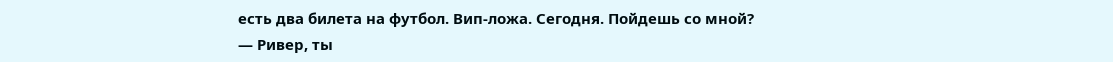есть два билета на футбол. Вип-ложа. Сегодня. Пойдешь со мной?
— Ривер, ты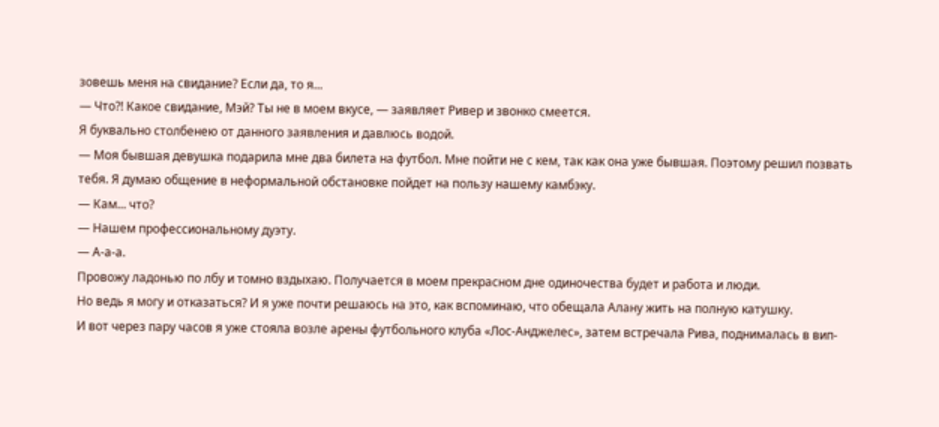зовешь меня на свидание? Если да, то я...
— Что?! Какое свидание, Мэй? Ты не в моем вкусе, — заявляет Ривер и звонко смеется.
Я буквально столбенею от данного заявления и давлюсь водой.
— Моя бывшая девушка подарила мне два билета на футбол. Мне пойти не с кем, так как она уже бывшая. Поэтому решил позвать тебя. Я думаю общение в неформальной обстановке пойдет на пользу нашему камбэку.
— Кам... что?
— Нашем профессиональному дуэту.
— А-а-а.
Провожу ладонью по лбу и томно вздыхаю. Получается в моем прекрасном дне одиночества будет и работа и люди.
Но ведь я могу и отказаться? И я уже почти решаюсь на это, как вспоминаю, что обещала Алану жить на полную катушку.
И вот через пару часов я уже стояла возле арены футбольного клуба «Лос-Анджелес», затем встречала Рива, поднималась в вип-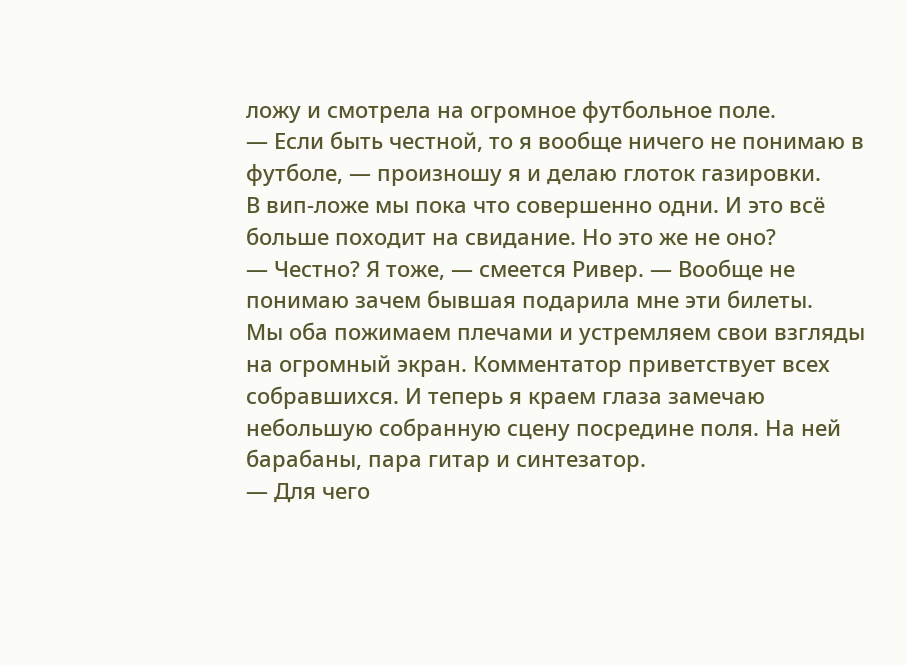ложу и смотрела на огромное футбольное поле.
— Если быть честной, то я вообще ничего не понимаю в футболе, — произношу я и делаю глоток газировки.
В вип-ложе мы пока что совершенно одни. И это всё больше походит на свидание. Но это же не оно?
— Честно? Я тоже, — смеется Ривер. — Вообще не понимаю зачем бывшая подарила мне эти билеты.
Мы оба пожимаем плечами и устремляем свои взгляды на огромный экран. Комментатор приветствует всех собравшихся. И теперь я краем глаза замечаю небольшую собранную сцену посредине поля. На ней барабаны, пара гитар и синтезатор.
— Для чего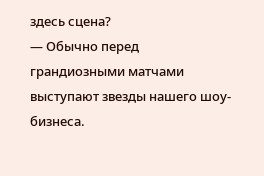здесь сцена?
— Обычно перед грандиозными матчами выступают звезды нашего шоу-бизнеса.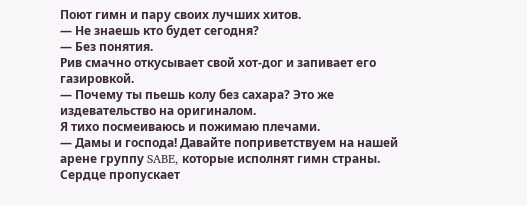Поют гимн и пару своих лучших хитов.
— Не знаешь кто будет сегодня?
— Без понятия.
Рив смачно откусывает свой хот-дог и запивает его газировкой.
— Почему ты пьешь колу без сахара? Это же издевательство на оригиналом.
Я тихо посмеиваюсь и пожимаю плечами.
— Дамы и господа! Давайте поприветствуем на нашей арене группу SABE, которые исполнят гимн страны.
Сердце пропускает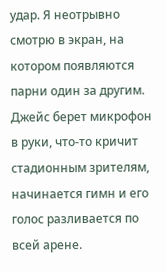удар. Я неотрывно смотрю в экран, на котором появляются парни один за другим. Джейс берет микрофон в руки, что-то кричит стадионным зрителям, начинается гимн и его голос разливается по всей арене.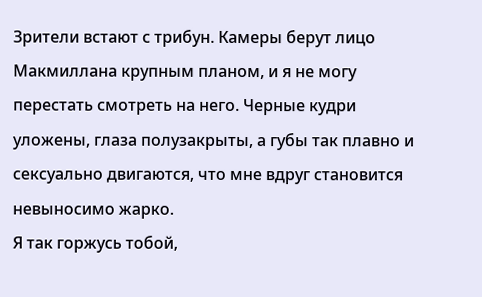Зрители встают с трибун. Камеры берут лицо Макмиллана крупным планом, и я не могу перестать смотреть на него. Черные кудри уложены, глаза полузакрыты, а губы так плавно и сексуально двигаются, что мне вдруг становится невыносимо жарко.
Я так горжусь тобой,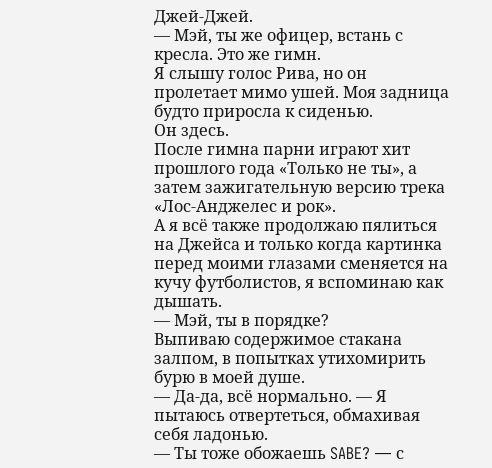Джей-Джей.
— Мэй, ты же офицер, встань с кресла. Это же гимн.
Я слышу голос Рива, но он пролетает мимо ушей. Моя задница будто приросла к сиденью.
Он здесь.
После гимна парни играют хит прошлого года «Только не ты», а затем зажигательную версию трека «Лос-Анджелес и рок».
А я всё также продолжаю пялиться на Джейса и только когда картинка перед моими глазами сменяется на кучу футболистов, я вспоминаю как дышать.
— Мэй, ты в порядке?
Выпиваю содержимое стакана залпом, в попытках утихомирить бурю в моей душе.
— Да-да, всё нормально. — Я пытаюсь отвертеться, обмахивая себя ладонью.
— Ты тоже обожаешь SABE? — с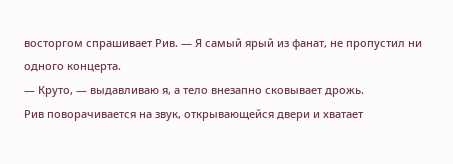восторгом спрашивает Рив. — Я самый ярый из фанат, не пропустил ни одного концерта.
— Круто, — выдавливаю я, а тело внезапно сковывает дрожь.
Рив поворачивается на звук, открывающейся двери и хватает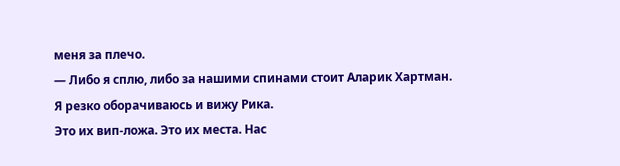меня за плечо.
— Либо я сплю, либо за нашими спинами стоит Аларик Хартман.
Я резко оборачиваюсь и вижу Рика.
Это их вип-ложа. Это их места. Нас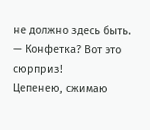не должно здесь быть.
— Конфетка? Вот это сюрприз!
Цепенею, сжимаю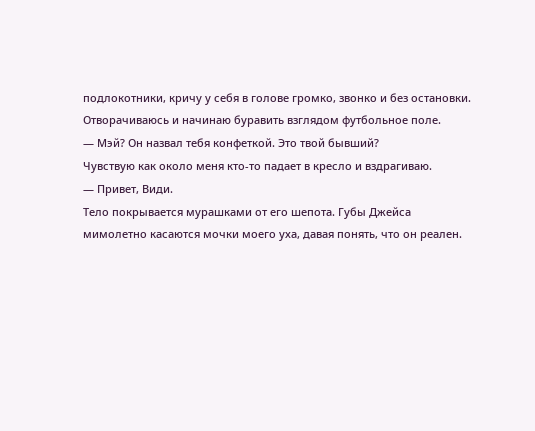подлокотники, кричу у себя в голове громко, звонко и без остановки.
Отворачиваюсь и начинаю буравить взглядом футбольное поле.
— Мэй? Он назвал тебя конфеткой. Это твой бывший?
Чувствую как около меня кто-то падает в кресло и вздрагиваю.
— Привет, Види.
Тело покрывается мурашками от его шепота. Губы Джейса мимолетно касаются мочки моего уха, давая понять, что он реален.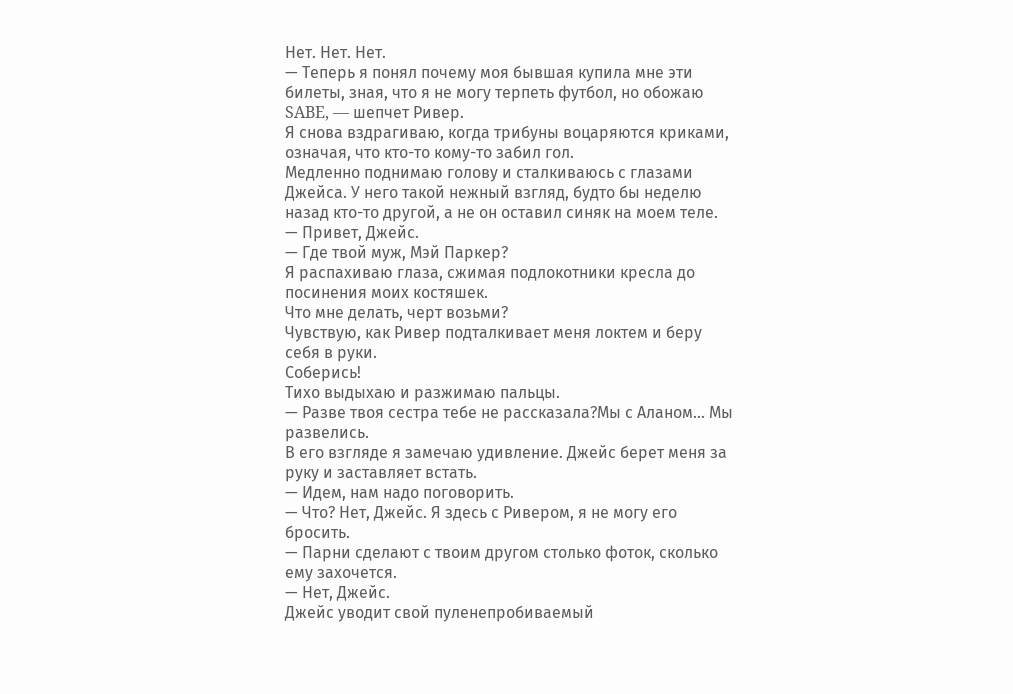Нет. Нет. Нет.
— Теперь я понял почему моя бывшая купила мне эти билеты, зная, что я не могу терпеть футбол, но обожаю SABE, — шепчет Ривер.
Я снова вздрагиваю, когда трибуны воцаряются криками, означая, что кто-то кому-то забил гол.
Медленно поднимаю голову и сталкиваюсь с глазами Джейса. У него такой нежный взгляд, будто бы неделю назад кто-то другой, а не он оставил синяк на моем теле.
— Привет, Джейс.
— Где твой муж, Мэй Паркер?
Я распахиваю глаза, сжимая подлокотники кресла до посинения моих костяшек.
Что мне делать, черт возьми?
Чувствую, как Ривер подталкивает меня локтем и беру себя в руки.
Соберись!
Тихо выдыхаю и разжимаю пальцы.
— Разве твоя сестра тебе не рассказала?Мы с Аланом... Мы развелись.
В его взгляде я замечаю удивление. Джейс берет меня за руку и заставляет встать.
— Идем, нам надо поговорить.
— Что? Нет, Джейс. Я здесь с Ривером, я не могу его бросить.
— Парни сделают с твоим другом столько фоток, сколько ему захочется.
— Нет, Джейс.
Джейс уводит свой пуленепробиваемый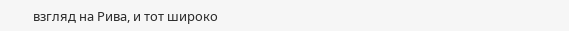взгляд на Рива, и тот широко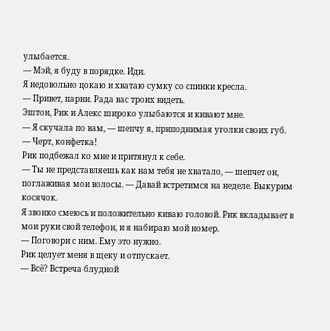улыбается.
— Мэй, я буду в порядке. Иди.
Я недовольно цокаю и хватаю сумку со спинки кресла.
— Привет, парни. Рада вас троих видеть.
Эштон, Рик и Алекс широко улыбаются и кивают мне.
— Я скучала по вам, — шепчу я, приподнимая уголки своих губ.
— Черт, конфетка!
Рик подбежал ко мне и притянул к себе.
— Ты не представляешь как нам тебя не хватало, — шепчет он, поглаживая мои волосы. — Давай встретимся на неделе. Выкурим косячок.
Я звонко смеюсь и положительно киваю головой. Рик вкладывает в мои руки свой телефон, и я набираю мой номер.
— Поговори с ним. Ему это нужно.
Рик целует меня в щеку и отпускает.
— Всё? Встреча блудной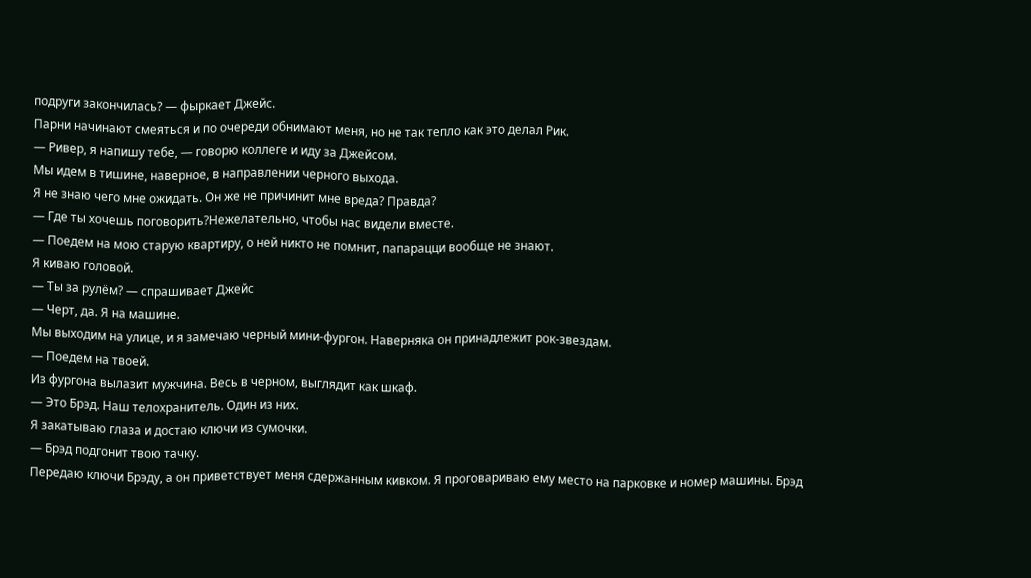подруги закончилась? — фыркает Джейс.
Парни начинают смеяться и по очереди обнимают меня, но не так тепло как это делал Рик.
— Ривер, я напишу тебе, — говорю коллеге и иду за Джейсом.
Мы идем в тишине, наверное, в направлении черного выхода.
Я не знаю чего мне ожидать. Он же не причинит мне вреда? Правда?
— Где ты хочешь поговорить?Нежелательно, чтобы нас видели вместе.
— Поедем на мою старую квартиру, о ней никто не помнит, папарацци вообще не знают.
Я киваю головой.
— Ты за рулём? — спрашивает Джейс
— Черт, да. Я на машине.
Мы выходим на улице, и я замечаю черный мини-фургон. Наверняка он принадлежит рок-звездам.
— Поедем на твоей.
Из фургона вылазит мужчина. Весь в черном, выглядит как шкаф.
— Это Брэд. Наш телохранитель. Один из них.
Я закатываю глаза и достаю ключи из сумочки.
— Брэд подгонит твою тачку.
Передаю ключи Брэду, а он приветствует меня сдержанным кивком. Я проговариваю ему место на парковке и номер машины. Брэд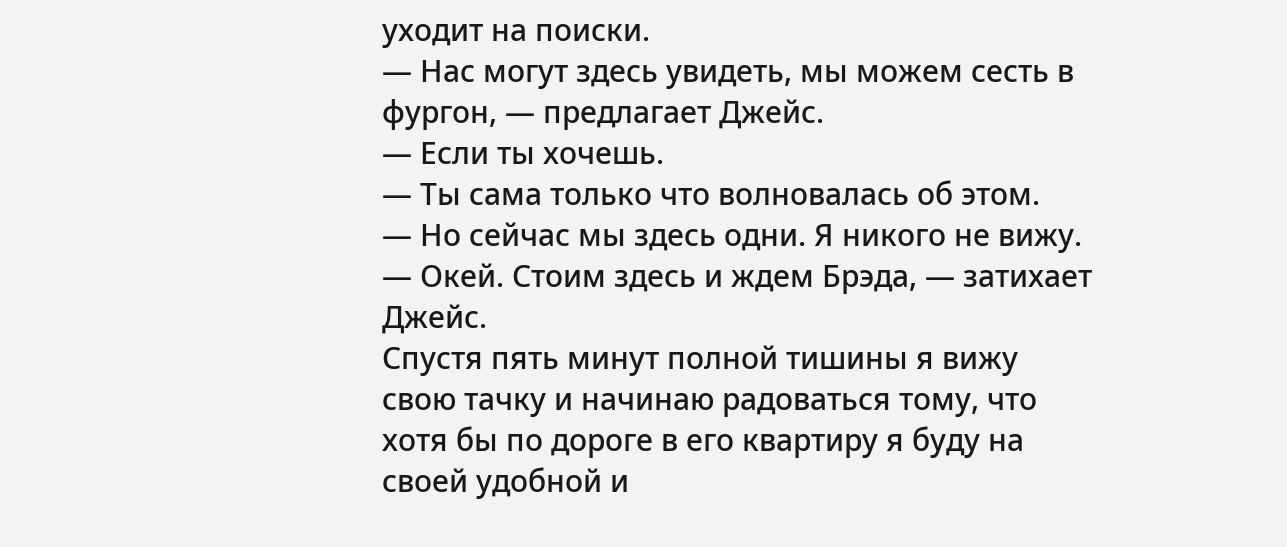уходит на поиски.
— Нас могут здесь увидеть, мы можем сесть в фургон, — предлагает Джейс.
— Если ты хочешь.
— Ты сама только что волновалась об этом.
— Но сейчас мы здесь одни. Я никого не вижу.
— Окей. Стоим здесь и ждем Брэда, — затихает Джейс.
Спустя пять минут полной тишины я вижу свою тачку и начинаю радоваться тому, что хотя бы по дороге в его квартиру я буду на своей удобной и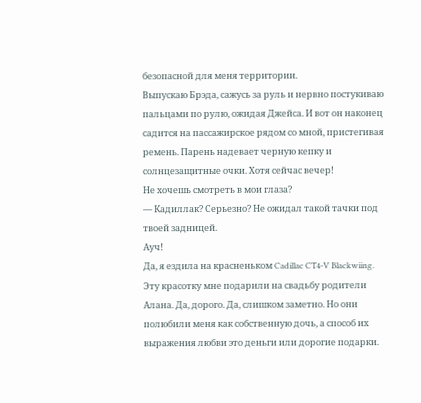безопасной для меня территории.
Выпускаю Брэда, сажусь за руль и нервно постукиваю пальцами по рулю, ожидая Джейса. И вот он наконец садится на пассажирское рядом со мной, пристегивая ремень. Парень надевает черную кепку и солнцезащитные очки. Хотя сейчас вечер!
Не хочешь смотреть в мои глаза?
— Кадиллак? Серьезно? Не ожидал такой тачки под твоей задницей.
Ауч!
Да, я ездила на красненьком Cadillac CT4-V Blackwiing. Эту красотку мне подарили на свадьбу родители Алана. Да, дорого. Да, слишком заметно. Но они полюбили меня как собственную дочь, а способ их выражения любви это деньги или дорогие подарки.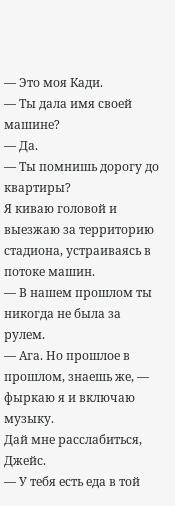— Это моя Кади.
— Ты дала имя своей машине?
— Да.
— Ты помнишь дорогу до квартиры?
Я киваю головой и выезжаю за территорию стадиона, устраиваясь в потоке машин.
— В нашем прошлом ты никогда не была за рулем.
— Ага. Но прошлое в прошлом, знаешь же, — фыркаю я и включаю музыку.
Дай мне расслабиться, Джейс.
— У тебя есть еда в той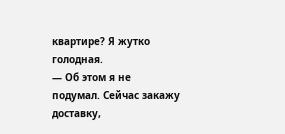квартире? Я жутко голодная.
— Об этом я не подумал. Сейчас закажу доставку,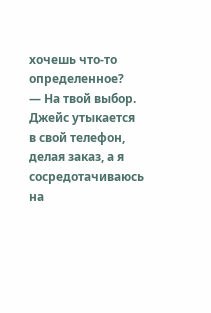хочешь что-то определенное?
— На твой выбор.
Джейс утыкается в свой телефон, делая заказ, а я сосредотачиваюсь на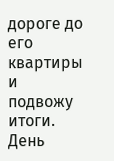дороге до его квартиры и подвожу итоги.
День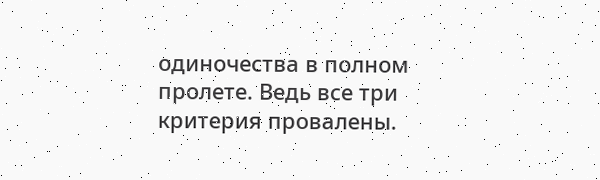одиночества в полном пролете. Ведь все три критерия провалены.